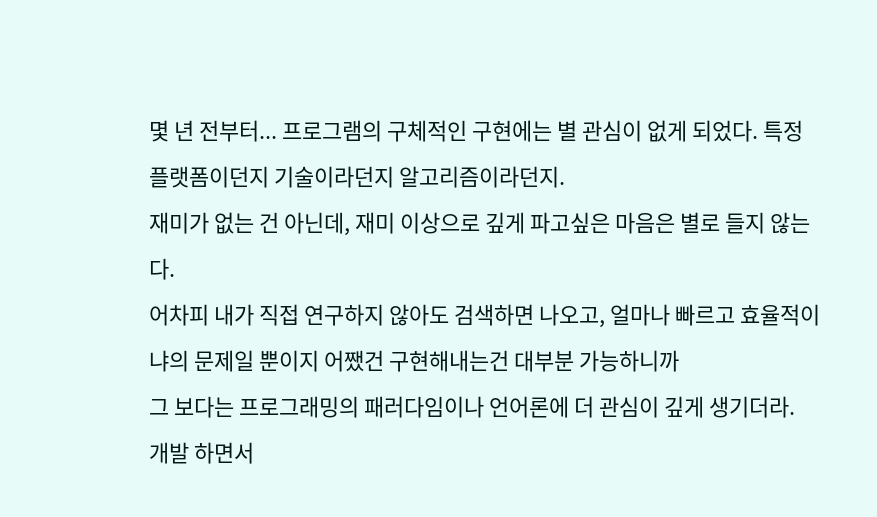몇 년 전부터... 프로그램의 구체적인 구현에는 별 관심이 없게 되었다. 특정 플랫폼이던지 기술이라던지 알고리즘이라던지.
재미가 없는 건 아닌데, 재미 이상으로 깊게 파고싶은 마음은 별로 들지 않는다.
어차피 내가 직접 연구하지 않아도 검색하면 나오고, 얼마나 빠르고 효율적이냐의 문제일 뿐이지 어쨌건 구현해내는건 대부분 가능하니까
그 보다는 프로그래밍의 패러다임이나 언어론에 더 관심이 깊게 생기더라.
개발 하면서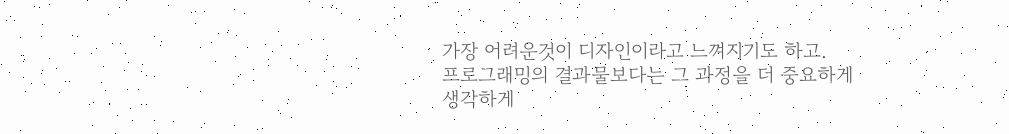가장 어려운것이 디자인이라고 느껴지기도 하고.
프로그래밍의 결과물보다는 그 과정을 더 중요하게 생각하게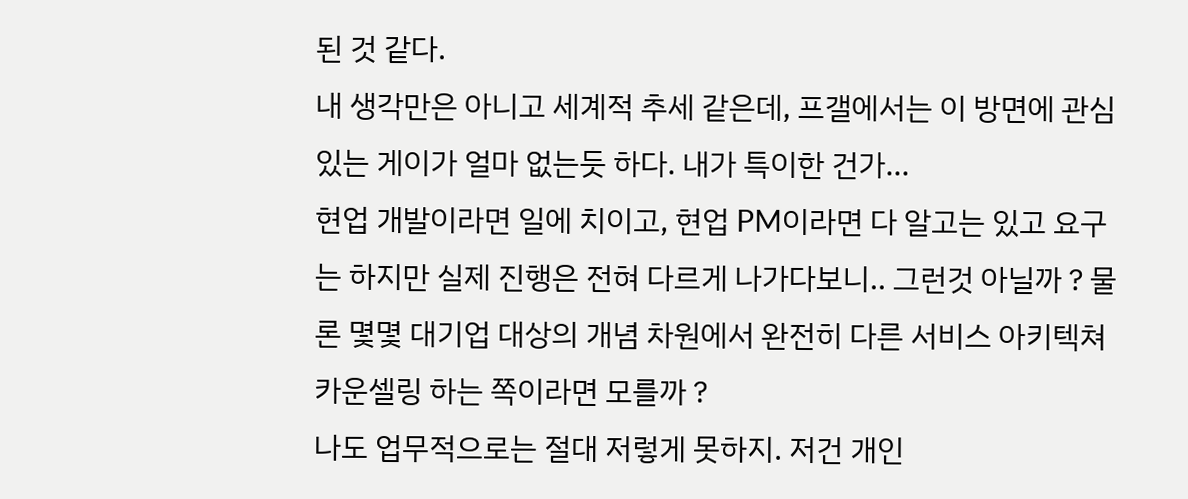된 것 같다.
내 생각만은 아니고 세계적 추세 같은데, 프갤에서는 이 방면에 관심있는 게이가 얼마 없는듯 하다. 내가 특이한 건가...
현업 개발이라면 일에 치이고, 현업 PM이라면 다 알고는 있고 요구는 하지만 실제 진행은 전혀 다르게 나가다보니.. 그런것 아닐까 ? 물론 몇몇 대기업 대상의 개념 차원에서 완전히 다른 서비스 아키텍쳐 카운셀링 하는 쪽이라면 모를까 ?
나도 업무적으로는 절대 저렇게 못하지. 저건 개인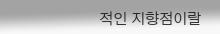적인 지향점이랄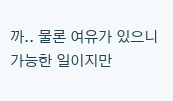까.. 물론 여유가 있으니 가능한 일이지만